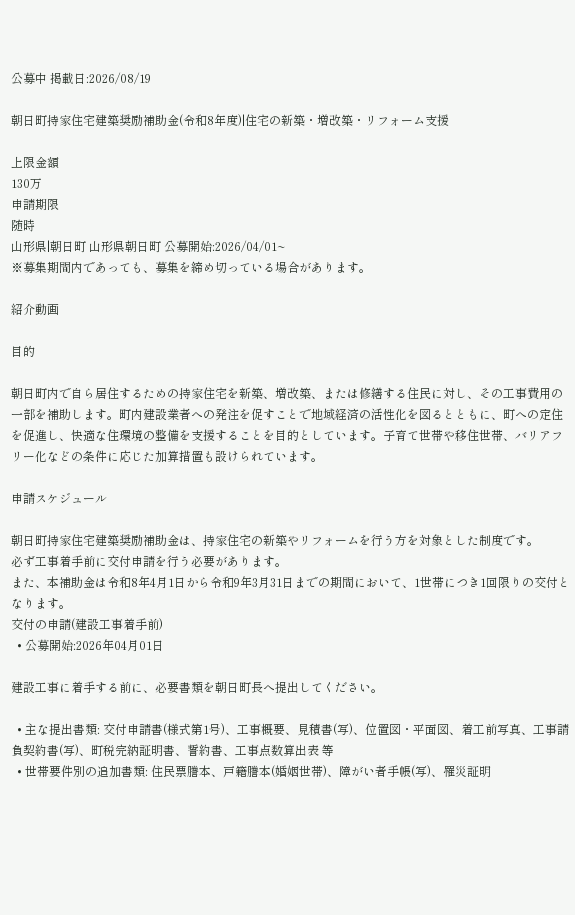公募中 掲載日:2026/08/19

朝日町持家住宅建築奨励補助金(令和8年度)|住宅の新築・増改築・リフォーム支援

上限金額
130万
申請期限
随時
山形県|朝日町 山形県朝日町 公募開始:2026/04/01~
※募集期間内であっても、募集を締め切っている場合があります。

紹介動画

目的

朝日町内で自ら居住するための持家住宅を新築、増改築、または修繕する住民に対し、その工事費用の一部を補助します。町内建設業者への発注を促すことで地域経済の活性化を図るとともに、町への定住を促進し、快適な住環境の整備を支援することを目的としています。子育て世帯や移住世帯、バリアフリー化などの条件に応じた加算措置も設けられています。

申請スケジュール

朝日町持家住宅建築奨励補助金は、持家住宅の新築やリフォームを行う方を対象とした制度です。
必ず工事着手前に交付申請を行う必要があります。
また、本補助金は令和8年4月1日から令和9年3月31日までの期間において、1世帯につき1回限りの交付となります。
交付の申請(建設工事着手前)
  • 公募開始:2026年04月01日

建設工事に着手する前に、必要書類を朝日町長へ提出してください。

  • 主な提出書類: 交付申請書(様式第1号)、工事概要、見積書(写)、位置図・平面図、着工前写真、工事請負契約書(写)、町税完納証明書、誓約書、工事点数算出表 等
  • 世帯要件別の追加書類: 住民票謄本、戸籍謄本(婚姻世帯)、障がい者手帳(写)、罹災証明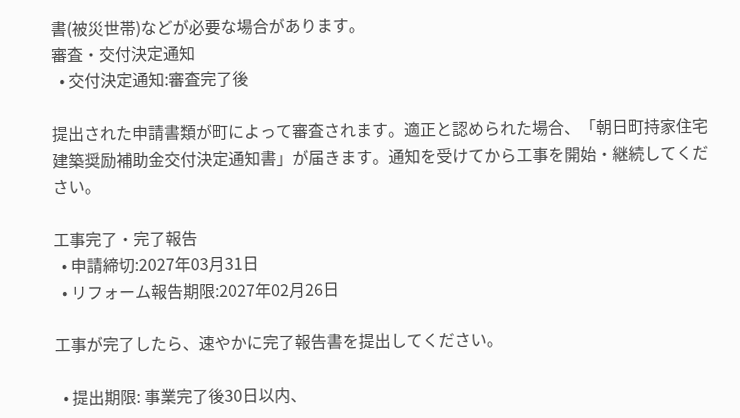書(被災世帯)などが必要な場合があります。
審査・交付決定通知
  • 交付決定通知:審査完了後

提出された申請書類が町によって審査されます。適正と認められた場合、「朝日町持家住宅建築奨励補助金交付決定通知書」が届きます。通知を受けてから工事を開始・継続してください。

工事完了・完了報告
  • 申請締切:2027年03月31日
  • リフォーム報告期限:2027年02月26日

工事が完了したら、速やかに完了報告書を提出してください。

  • 提出期限: 事業完了後30日以内、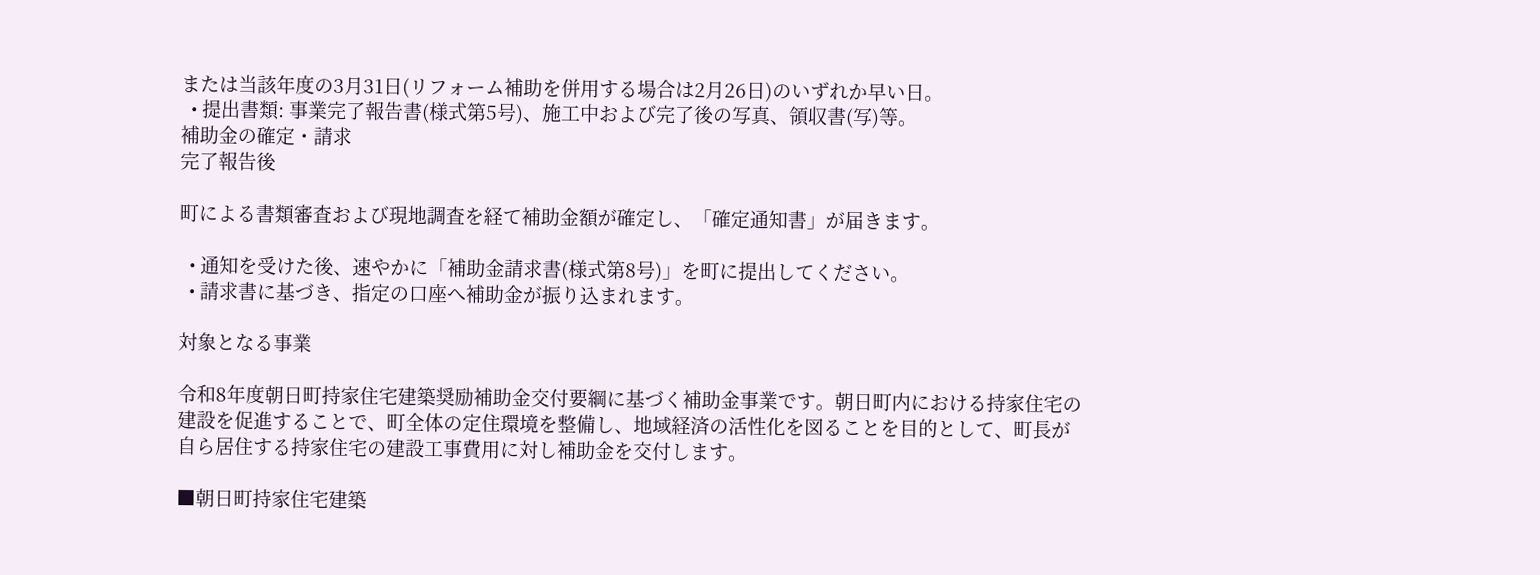または当該年度の3月31日(リフォーム補助を併用する場合は2月26日)のいずれか早い日。
  • 提出書類: 事業完了報告書(様式第5号)、施工中および完了後の写真、領収書(写)等。
補助金の確定・請求
完了報告後

町による書類審査および現地調査を経て補助金額が確定し、「確定通知書」が届きます。

  • 通知を受けた後、速やかに「補助金請求書(様式第8号)」を町に提出してください。
  • 請求書に基づき、指定の口座へ補助金が振り込まれます。

対象となる事業

令和8年度朝日町持家住宅建築奨励補助金交付要綱に基づく補助金事業です。朝日町内における持家住宅の建設を促進することで、町全体の定住環境を整備し、地域経済の活性化を図ることを目的として、町長が自ら居住する持家住宅の建設工事費用に対し補助金を交付します。

■朝日町持家住宅建築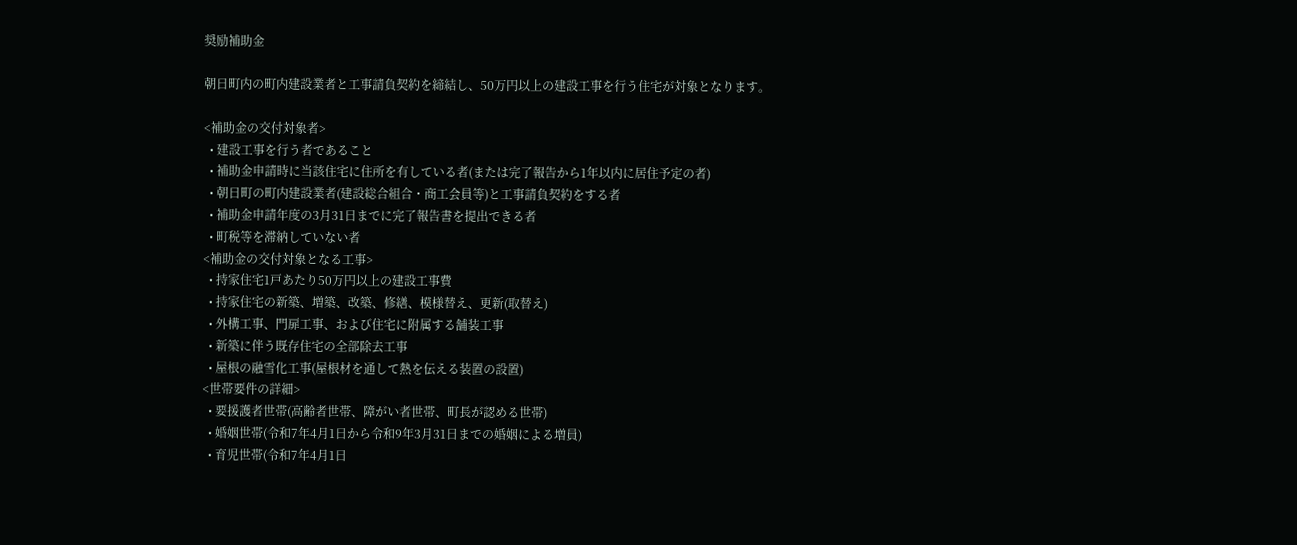奨励補助金

朝日町内の町内建設業者と工事請負契約を締結し、50万円以上の建設工事を行う住宅が対象となります。

<補助金の交付対象者>
  • 建設工事を行う者であること
  • 補助金申請時に当該住宅に住所を有している者(または完了報告から1年以内に居住予定の者)
  • 朝日町の町内建設業者(建設総合組合・商工会員等)と工事請負契約をする者
  • 補助金申請年度の3月31日までに完了報告書を提出できる者
  • 町税等を滞納していない者
<補助金の交付対象となる工事>
  • 持家住宅1戸あたり50万円以上の建設工事費
  • 持家住宅の新築、増築、改築、修繕、模様替え、更新(取替え)
  • 外構工事、門扉工事、および住宅に附属する舗装工事
  • 新築に伴う既存住宅の全部除去工事
  • 屋根の融雪化工事(屋根材を通して熱を伝える装置の設置)
<世帯要件の詳細>
  • 要援護者世帯(高齢者世帯、障がい者世帯、町長が認める世帯)
  • 婚姻世帯(令和7年4月1日から令和9年3月31日までの婚姻による増員)
  • 育児世帯(令和7年4月1日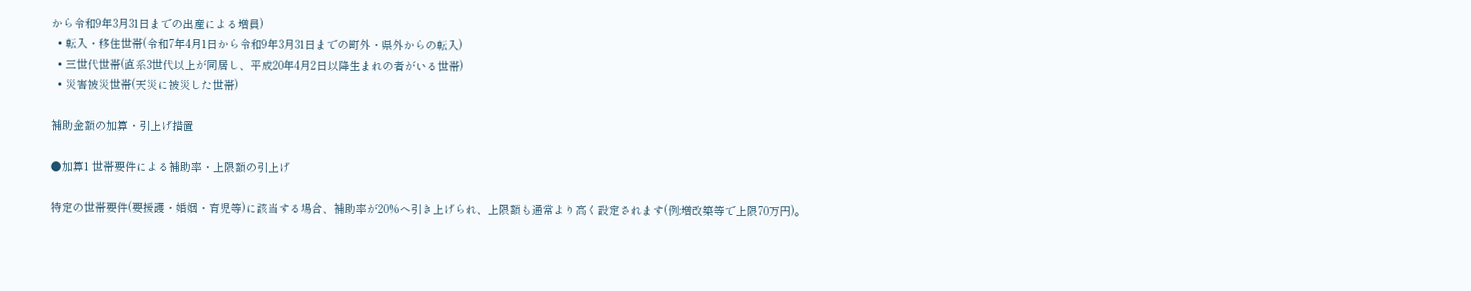から令和9年3月31日までの出産による増員)
  • 転入・移住世帯(令和7年4月1日から令和9年3月31日までの町外・県外からの転入)
  • 三世代世帯(直系3世代以上が同居し、平成20年4月2日以降生まれの者がいる世帯)
  • 災害被災世帯(天災に被災した世帯)

補助金額の加算・引上げ措置

●加算1 世帯要件による補助率・上限額の引上げ

特定の世帯要件(要援護・婚姻・育児等)に該当する場合、補助率が20%へ引き上げられ、上限額も通常より高く設定されます(例:増改築等で上限70万円)。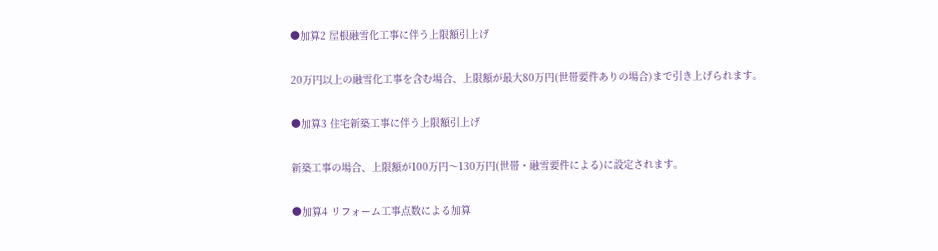●加算2 屋根融雪化工事に伴う上限額引上げ

20万円以上の融雪化工事を含む場合、上限額が最大80万円(世帯要件ありの場合)まで引き上げられます。

●加算3 住宅新築工事に伴う上限額引上げ

新築工事の場合、上限額が100万円〜130万円(世帯・融雪要件による)に設定されます。

●加算4 リフォーム工事点数による加算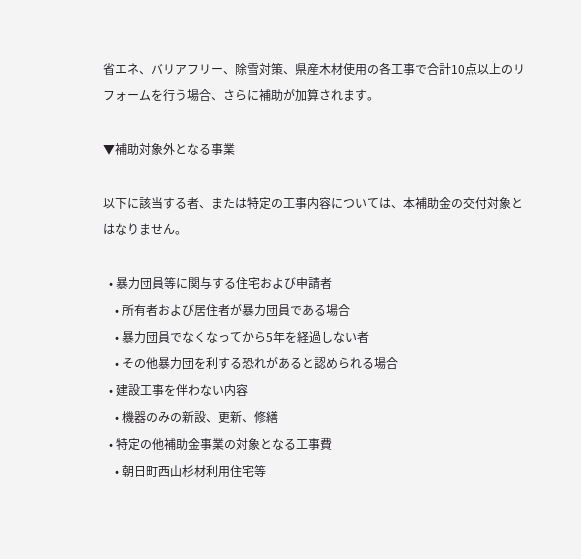省エネ、バリアフリー、除雪対策、県産木材使用の各工事で合計10点以上のリフォームを行う場合、さらに補助が加算されます。

▼補助対象外となる事業

以下に該当する者、または特定の工事内容については、本補助金の交付対象とはなりません。

  • 暴力団員等に関与する住宅および申請者
    • 所有者および居住者が暴力団員である場合
    • 暴力団員でなくなってから5年を経過しない者
    • その他暴力団を利する恐れがあると認められる場合
  • 建設工事を伴わない内容
    • 機器のみの新設、更新、修繕
  • 特定の他補助金事業の対象となる工事費
    • 朝日町西山杉材利用住宅等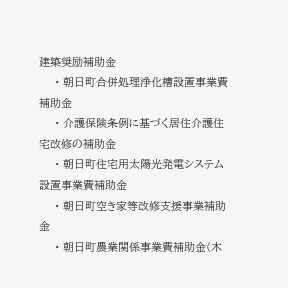建築奨励補助金
    • 朝日町合併処理浄化槽設置事業費補助金
    • 介護保険条例に基づく居住介護住宅改修の補助金
    • 朝日町住宅用太陽光発電システム設置事業費補助金
    • 朝日町空き家等改修支援事業補助金
    • 朝日町農業関係事業費補助金(木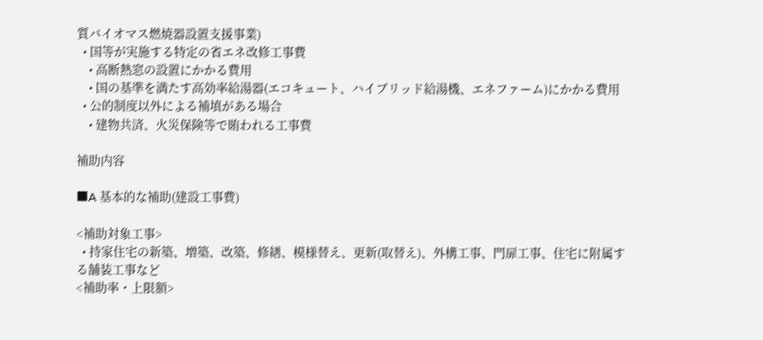質バイオマス燃焼器設置支援事業)
  • 国等が実施する特定の省エネ改修工事費
    • 高断熱窓の設置にかかる費用
    • 国の基準を満たす高効率給湯器(エコキュート、ハイブリッド給湯機、エネファーム)にかかる費用
  • 公的制度以外による補填がある場合
    • 建物共済、火災保険等で賄われる工事費

補助内容

■A 基本的な補助(建設工事費)

<補助対象工事>
  • 持家住宅の新築、増築、改築、修繕、模様替え、更新(取替え)、外構工事、門扉工事、住宅に附属する舗装工事など
<補助率・上限額>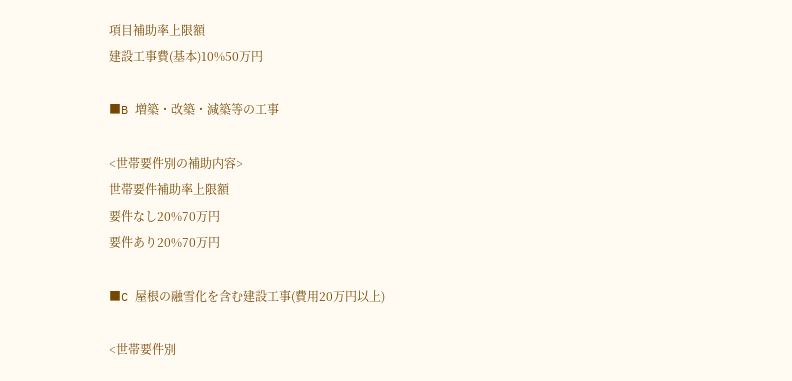項目補助率上限額
建設工事費(基本)10%50万円

■B 増築・改築・減築等の工事

<世帯要件別の補助内容>
世帯要件補助率上限額
要件なし20%70万円
要件あり20%70万円

■C 屋根の融雪化を含む建設工事(費用20万円以上)

<世帯要件別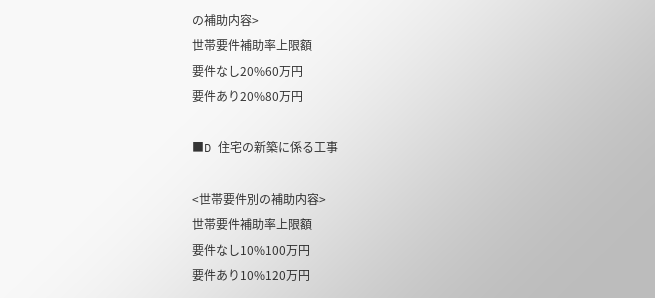の補助内容>
世帯要件補助率上限額
要件なし20%60万円
要件あり20%80万円

■D 住宅の新築に係る工事

<世帯要件別の補助内容>
世帯要件補助率上限額
要件なし10%100万円
要件あり10%120万円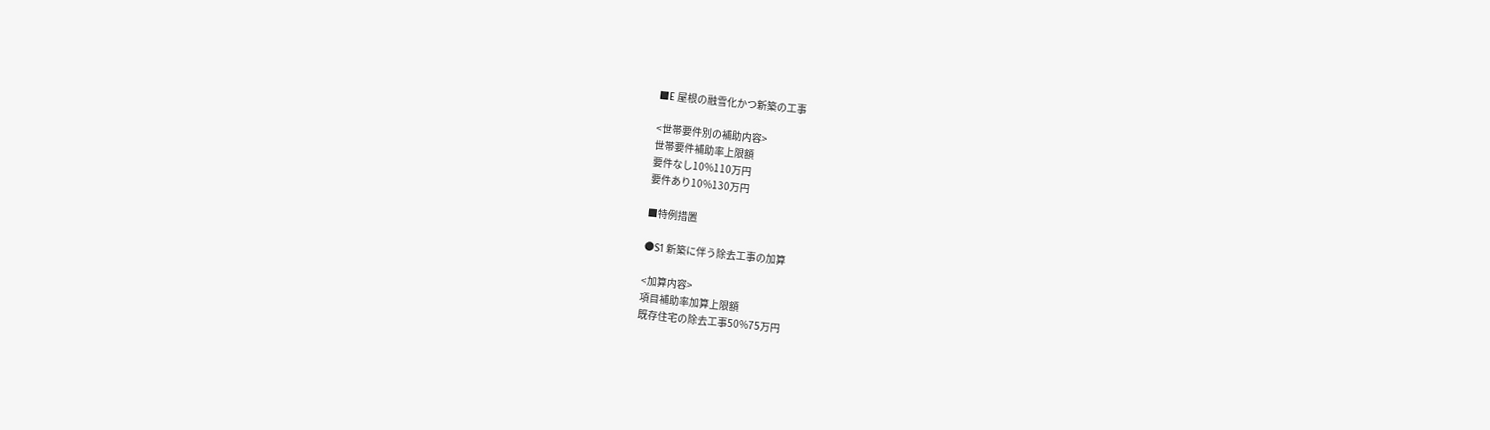■E 屋根の融雪化かつ新築の工事

<世帯要件別の補助内容>
世帯要件補助率上限額
要件なし10%110万円
要件あり10%130万円

■特例措置

●S1 新築に伴う除去工事の加算

<加算内容>
項目補助率加算上限額
既存住宅の除去工事50%75万円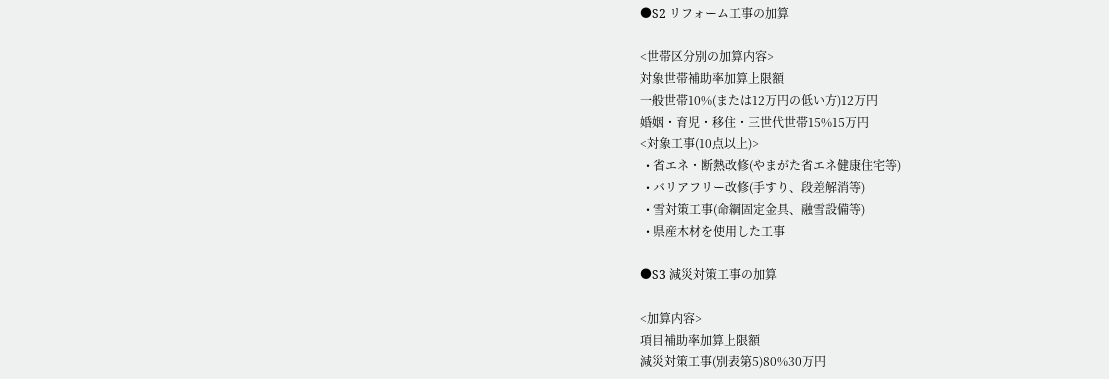●S2 リフォーム工事の加算

<世帯区分別の加算内容>
対象世帯補助率加算上限額
一般世帯10%(または12万円の低い方)12万円
婚姻・育児・移住・三世代世帯15%15万円
<対象工事(10点以上)>
  • 省エネ・断熱改修(やまがた省エネ健康住宅等)
  • バリアフリー改修(手すり、段差解消等)
  • 雪対策工事(命綱固定金具、融雪設備等)
  • 県産木材を使用した工事

●S3 減災対策工事の加算

<加算内容>
項目補助率加算上限額
減災対策工事(別表第5)80%30万円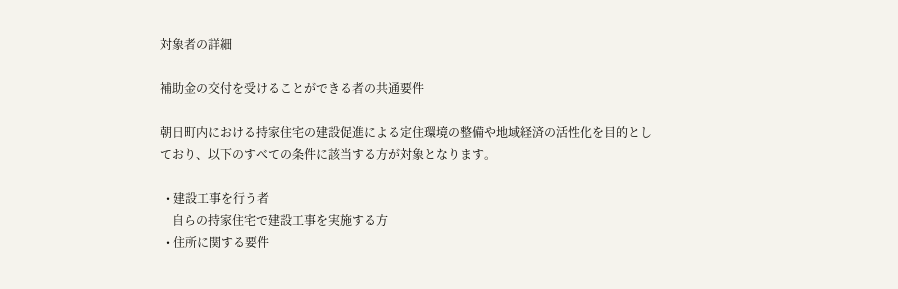対象者の詳細

補助金の交付を受けることができる者の共通要件

朝日町内における持家住宅の建設促進による定住環境の整備や地域経済の活性化を目的としており、以下のすべての条件に該当する方が対象となります。

  • 建設工事を行う者
    自らの持家住宅で建設工事を実施する方
  • 住所に関する要件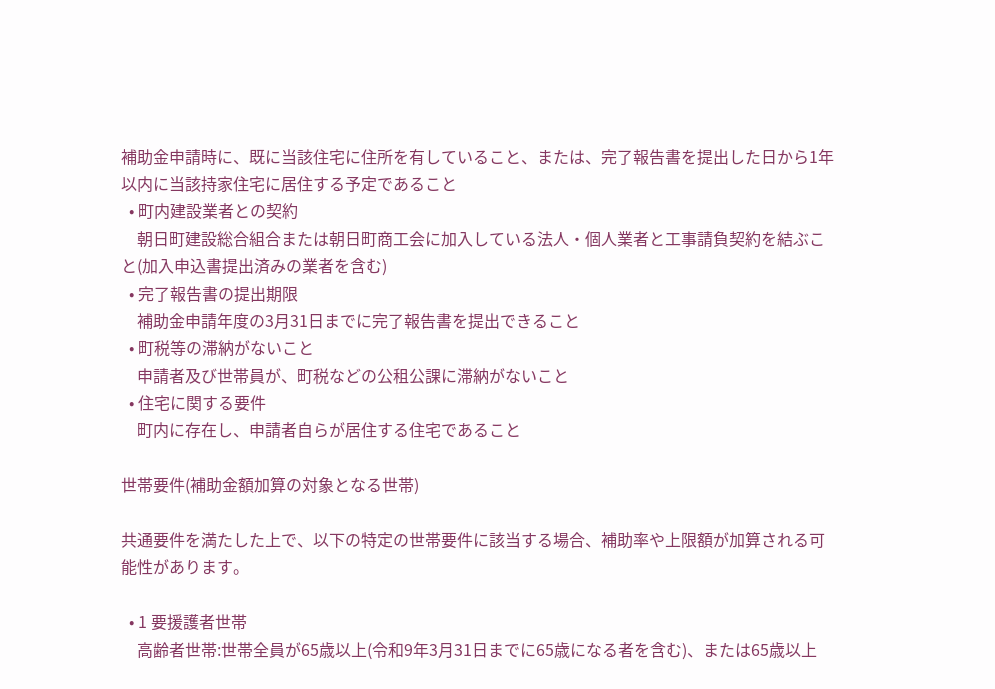補助金申請時に、既に当該住宅に住所を有していること、または、完了報告書を提出した日から1年以内に当該持家住宅に居住する予定であること
  • 町内建設業者との契約
    朝日町建設総合組合または朝日町商工会に加入している法人・個人業者と工事請負契約を結ぶこと(加入申込書提出済みの業者を含む)
  • 完了報告書の提出期限
    補助金申請年度の3月31日までに完了報告書を提出できること
  • 町税等の滞納がないこと
    申請者及び世帯員が、町税などの公租公課に滞納がないこと
  • 住宅に関する要件
    町内に存在し、申請者自らが居住する住宅であること

世帯要件(補助金額加算の対象となる世帯)

共通要件を満たした上で、以下の特定の世帯要件に該当する場合、補助率や上限額が加算される可能性があります。

  • 1 要援護者世帯
    高齢者世帯:世帯全員が65歳以上(令和9年3月31日までに65歳になる者を含む)、または65歳以上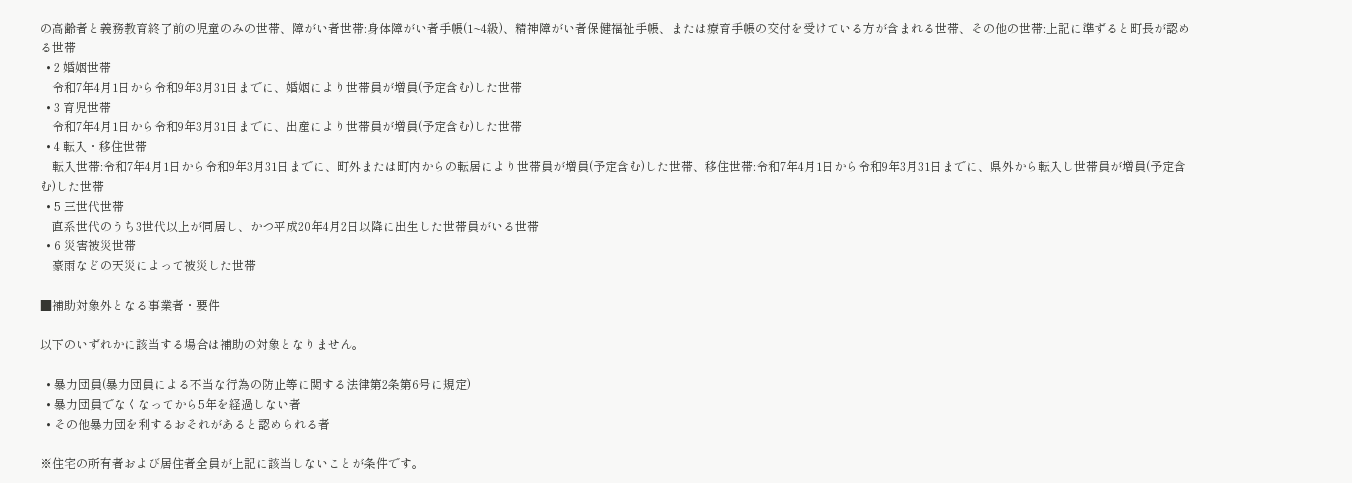の高齢者と義務教育終了前の児童のみの世帯、障がい者世帯:身体障がい者手帳(1~4級)、精神障がい者保健福祉手帳、または療育手帳の交付を受けている方が含まれる世帯、その他の世帯:上記に準ずると町長が認める世帯
  • 2 婚姻世帯
    令和7年4月1日から令和9年3月31日までに、婚姻により世帯員が増員(予定含む)した世帯
  • 3 育児世帯
    令和7年4月1日から令和9年3月31日までに、出産により世帯員が増員(予定含む)した世帯
  • 4 転入・移住世帯
    転入世帯:令和7年4月1日から令和9年3月31日までに、町外または町内からの転居により世帯員が増員(予定含む)した世帯、移住世帯:令和7年4月1日から令和9年3月31日までに、県外から転入し世帯員が増員(予定含む)した世帯
  • 5 三世代世帯
    直系世代のうち3世代以上が同居し、かつ平成20年4月2日以降に出生した世帯員がいる世帯
  • 6 災害被災世帯
    豪雨などの天災によって被災した世帯

■補助対象外となる事業者・要件

以下のいずれかに該当する場合は補助の対象となりません。

  • 暴力団員(暴力団員による不当な行為の防止等に関する法律第2条第6号に規定)
  • 暴力団員でなくなってから5年を経過しない者
  • その他暴力団を利するおそれがあると認められる者

※住宅の所有者および居住者全員が上記に該当しないことが条件です。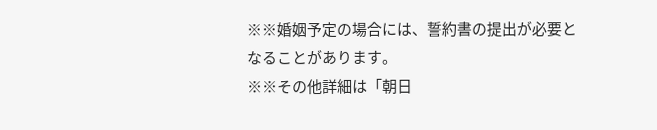※※婚姻予定の場合には、誓約書の提出が必要となることがあります。
※※その他詳細は「朝日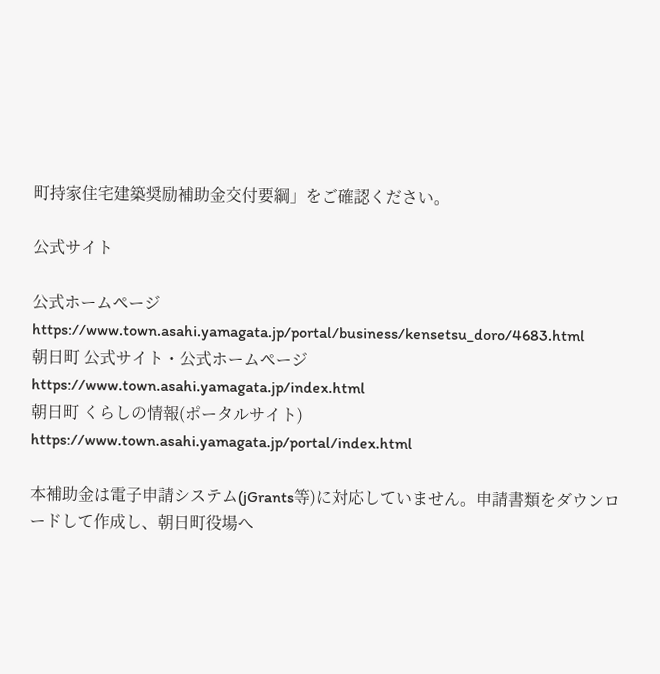町持家住宅建築奨励補助金交付要綱」をご確認ください。

公式サイト

公式ホームページ
https://www.town.asahi.yamagata.jp/portal/business/kensetsu_doro/4683.html
朝日町 公式サイト・公式ホームページ
https://www.town.asahi.yamagata.jp/index.html
朝日町 くらしの情報(ポータルサイト)
https://www.town.asahi.yamagata.jp/portal/index.html

本補助金は電子申請システム(jGrants等)に対応していません。申請書類をダウンロードして作成し、朝日町役場へ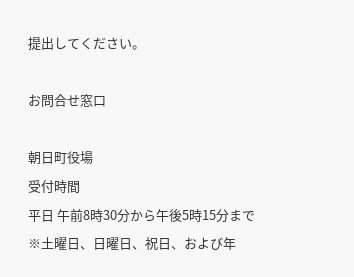提出してください。

お問合せ窓口

朝日町役場
受付時間
平日 午前8時30分から午後5時15分まで
※土曜日、日曜日、祝日、および年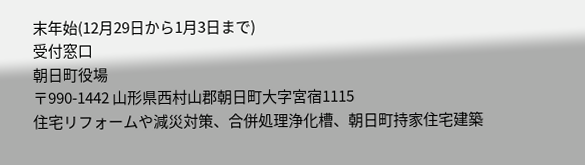末年始(12月29日から1月3日まで)
受付窓口
朝日町役場
〒990-1442 山形県西村山郡朝日町大字宮宿1115
住宅リフォームや減災対策、合併処理浄化槽、朝日町持家住宅建築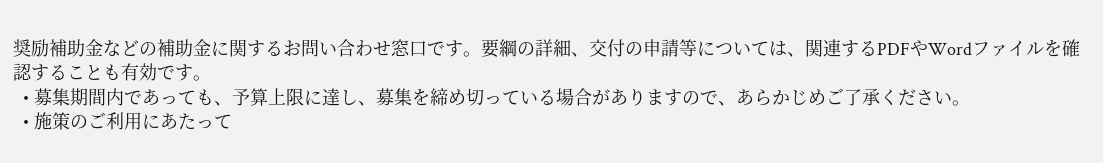奨励補助金などの補助金に関するお問い合わせ窓口です。要綱の詳細、交付の申請等については、関連するPDFやWordファイルを確認することも有効です。
  • 募集期間内であっても、予算上限に達し、募集を締め切っている場合がありますので、あらかじめご了承ください。
  • 施策のご利用にあたって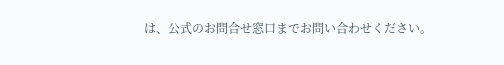は、公式のお問合せ窓口までお問い合わせください。